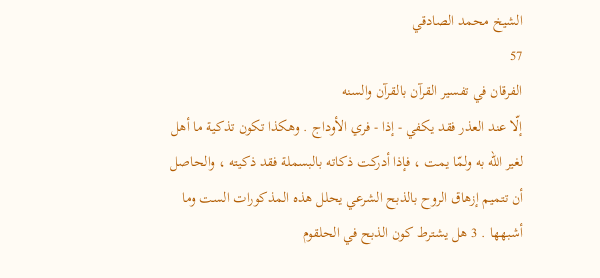الشيخ محمد الصادقي
57
الفرقان في تفسير القرآن بالقرآن والسنه
إلّا عند العذر فقد يكفي - إذا - فري الأوداج . وهكذا تكون تذكية ما أهل لغير اللّه به ولمّا يمت ، فإذا أدركت ذكاته بالبسملة فقد ذكيته ، والحاصل أن تتميم إزهاق الروح بالذبح الشرعي يحلل هذه المذكورات الست وما أشبهها . 3 هل يشترط كون الذبح في الحلقوم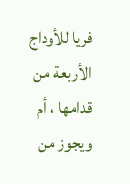فريا للأوداج الأربعة من قدامها ، أم ويجوز من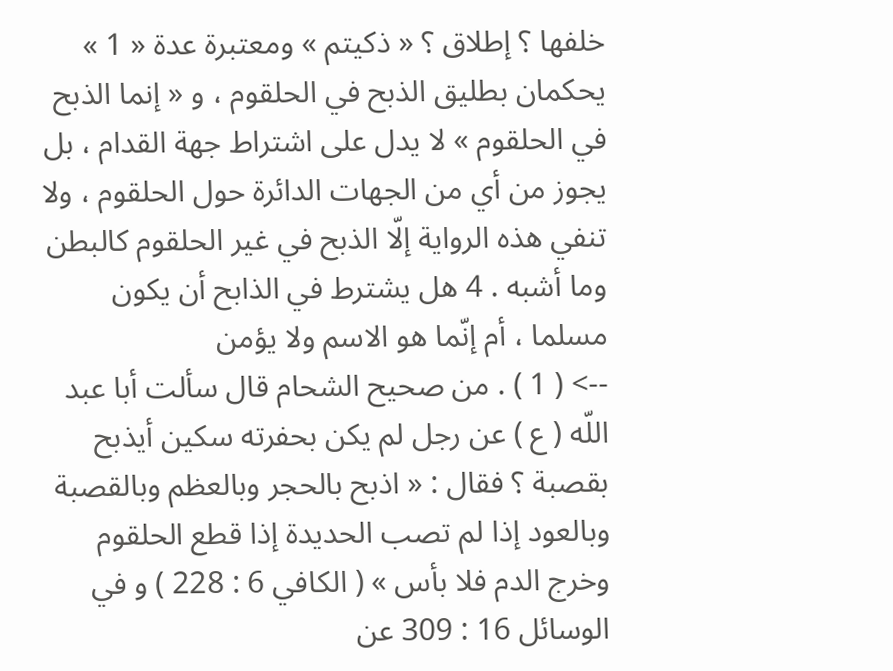خلفها ؟ إطلاق ؟ « ذكيتم » ومعتبرة عدة « 1 » يحكمان بطليق الذبح في الحلقوم ، و « إنما الذبح في الحلقوم » لا يدل على اشتراط جهة القدام ، بل يجوز من أي من الجهات الدائرة حول الحلقوم ، ولا تنفي هذه الرواية إلّا الذبح في غير الحلقوم كالبطن وما أشبه . 4 هل يشترط في الذابح أن يكون مسلما ، أم إنّما هو الاسم ولا يؤمن
--> ( 1 ) . من صحيح الشحام قال سألت أبا عبد اللّه ( ع ) عن رجل لم يكن بحفرته سكين أيذبح بقصبة ؟ فقال : « اذبح بالحجر وبالعظم وبالقصبة وبالعود إذا لم تصب الحديدة إذا قطع الحلقوم وخرج الدم فلا بأس » ( الكافي 6 : 228 ) و في الوسائل 16 : 309 عن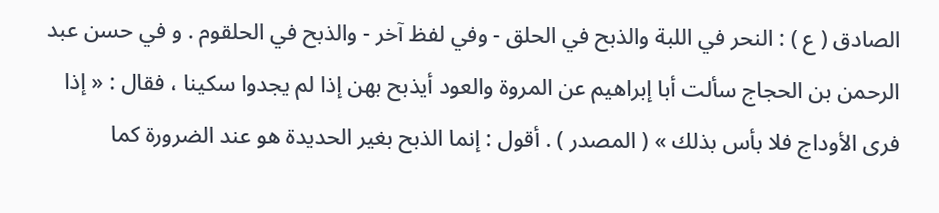الصادق ( ع ) : النحر في اللبة والذبح في الحلق - وفي لفظ آخر - والذبح في الحلقوم . و في حسن عبد الرحمن بن الحجاج سألت أبا إبراهيم عن المروة والعود أيذبح بهن إذا لم يجدوا سكينا ، فقال : « إذا فرى الأوداج فلا بأس بذلك » ( المصدر ) . أقول : إنما الذبح بغير الحديدة هو عند الضرورة كما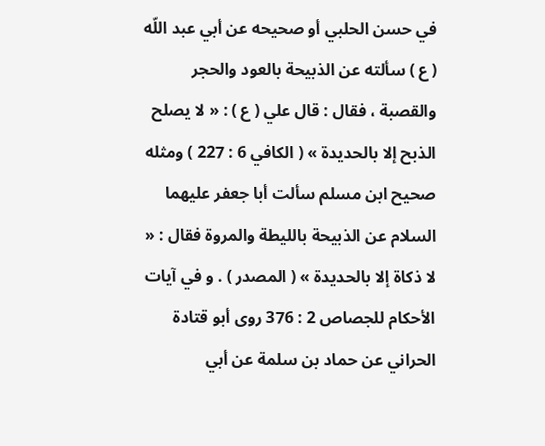في حسن الحلبي أو صحيحه عن أبي عبد اللّه ( ع ) سألته عن الذبيحة بالعود والحجر والقصبة ، فقال : قال علي ( ع ) : « لا يصلح الذبح إلا بالحديدة » ( الكافي 6 : 227 ) ومثله صحيح ابن مسلم سألت أبا جعفر عليهما السلام عن الذبيحة بالليطة والمروة فقال : « لا ذكاة إلا بالحديدة » ( المصدر ) . و في آيات الأحكام للجصاص 2 : 376 روى أبو قتادة الحراني عن حماد بن سلمة عن أبي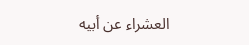العشراء عن أبيه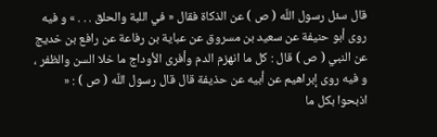قال سئل رسول اللّه ( ص ) عن الذكاة فقال « في اللبة والحلق . . . » و فيه روى أبو حنيفة عن سعيد بن مسروق عن عباية بن رفاعة عن رافع بن خديج عن النبي ( ص ) قال : كل ما انهزم الدم وأفرى الأوداج ما خلا السن والظفر ، و فيه روى إبراهيم عن أبيه عن حذيفة قال قال رسول اللّه ( ص ) : « اذبحوا بكل ما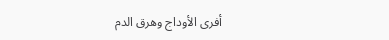أفرى الأوداج وهرق الدم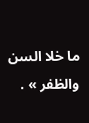ما خلا السن والظفر » .